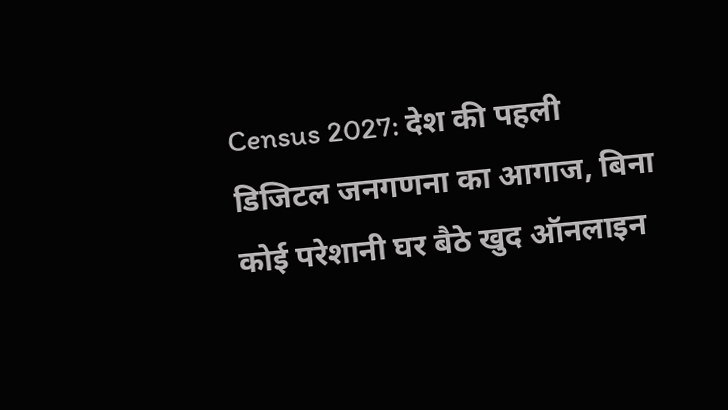Census 2027: देश की पहली डिजिटल जनगणना का आगाज, बिना कोई परेशानी घर बैठे खुद ऑनलाइन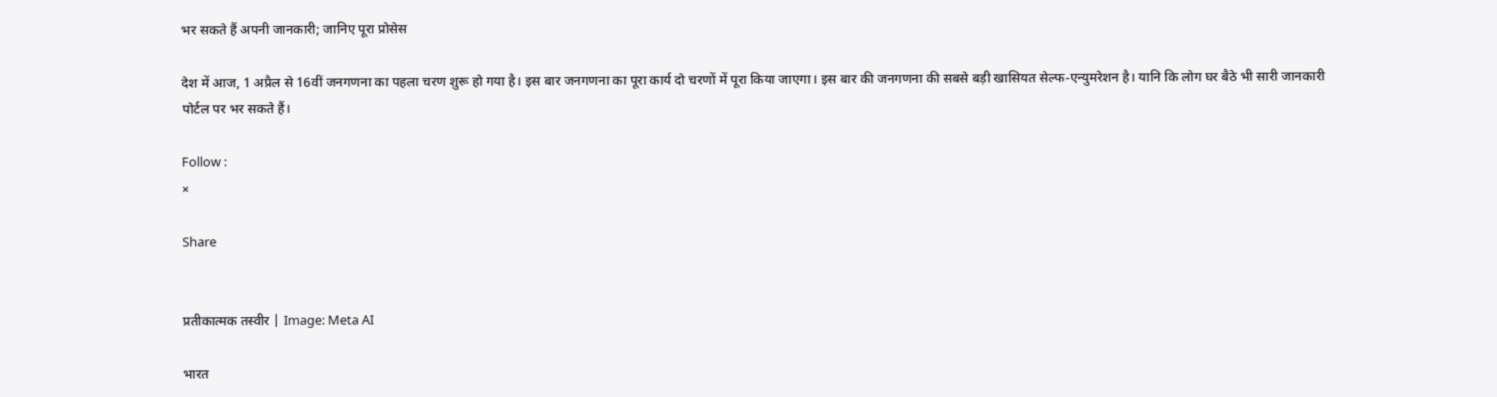भर सकते हैं अपनी जानकारी; जानिए पूरा प्रोसेस

देश में आज, 1 अप्रैल से 16वीं जनगणना का पहला चरण शुरू हो गया है। इस बार जनगणना का पूरा कार्य दो चरणों में पूरा किया जाएगा। इस बार की जनगणना की सबसे बड़ी खासियत सेल्फ-एन्युमरेशन है। यानि कि लोग घर बैठे भी सारी जानकारी पोर्टल पर भर सकते हैं।

Follow :
×

Share


प्रतीकात्मक तस्वीर | Image: Meta AI

भारत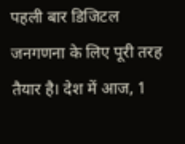पहली बार डिजिटल जनगणना के लिए पूरी तरह तैयार है। देश में आज, 1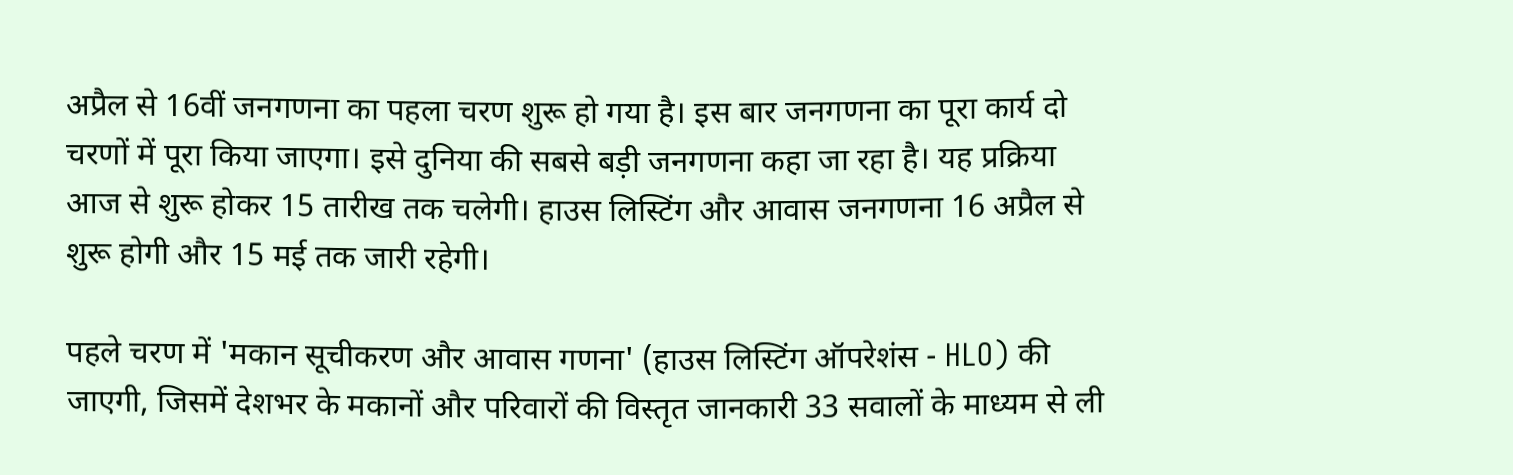अप्रैल से 16वीं जनगणना का पहला चरण शुरू हो गया है। इस बार जनगणना का पूरा कार्य दो चरणों में पूरा किया जाएगा। इसे दुनिया की सबसे बड़ी जनगणना कहा जा रहा है। यह प्रक्रिया आज से शुरू होकर 15 तारीख तक चलेगी। हाउस लिस्टिंग और आवास जनगणना 16 अप्रैल से शुरू होगी और 15 मई तक जारी रहेगी।

पहले चरण में 'मकान सूचीकरण और आवास गणना' (हाउस लिस्टिंग ऑपरेशंस - HLO) की जाएगी, जिसमें देशभर के मकानों और परिवारों की विस्तृत जानकारी 33 सवालों के माध्यम से ली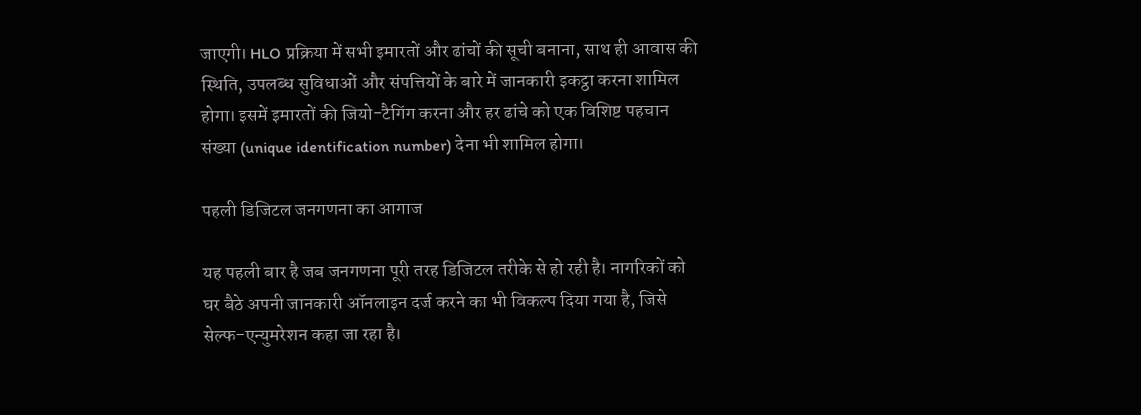जाएगी। HLO प्रक्रिया में सभी इमारतों और ढांचों की सूची बनाना, साथ ही आवास की स्थिति, उपलब्ध सुविधाओं और संपत्तियों के बारे में जानकारी इकट्ठा करना शामिल होगा। इसमें इमारतों की जियो-टैगिंग करना और हर ढांचे को एक विशिष्ट पहचान संख्या (unique identification number) देना भी शामिल होगा।

पहली डिजिटल जनगणना का आगाज

यह पहली बार है जब जनगणना पूरी तरह डिजिटल तरीके से हो रही है। नागरिकों को घर बैठे अपनी जानकारी ऑनलाइन दर्ज करने का भी विकल्प दिया गया है, जिसे सेल्फ-एन्युमरेशन कहा जा रहा है।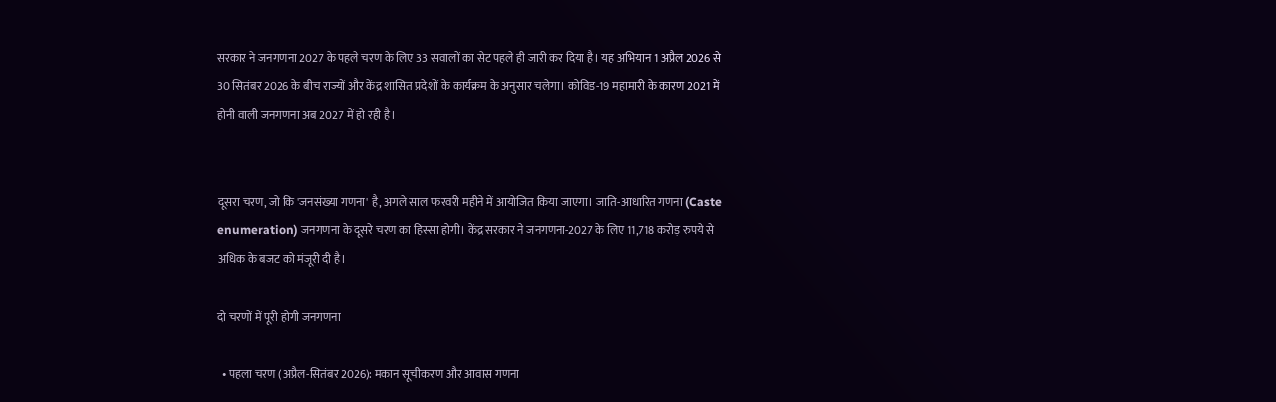सरकार ने जनगणना 2027 के पहले चरण के लिए 33 सवालों का सेट पहले ही जारी कर दिया है। यह अभियान 1 अप्रैल 2026 से 30 सितंबर 2026 के बीच राज्यों और केंद्र शासित प्रदेशों के कार्यक्रम के अनुसार चलेगा। कोविड-19 महामारी के कारण 2021 में होनी वाली जनगणना अब 2027 में हो रही है।


दूसरा चरण, जो कि 'जनसंख्या गणना' है, अगले साल फरवरी महीने में आयोजित किया जाएगा। जाति-आधारित गणना (Caste enumeration) जनगणना के दूसरे चरण का हिस्सा होगी। केंद्र सरकार ने जनगणना-2027 के लिए 11,718 करोड़ रुपये से अधिक के बजट को मंजूरी दी है।

दो चरणों में पूरी होगी जनगणना

  • पहला चरण (अप्रैल-सितंबर 2026): मकान सूचीकरण और आवास गणना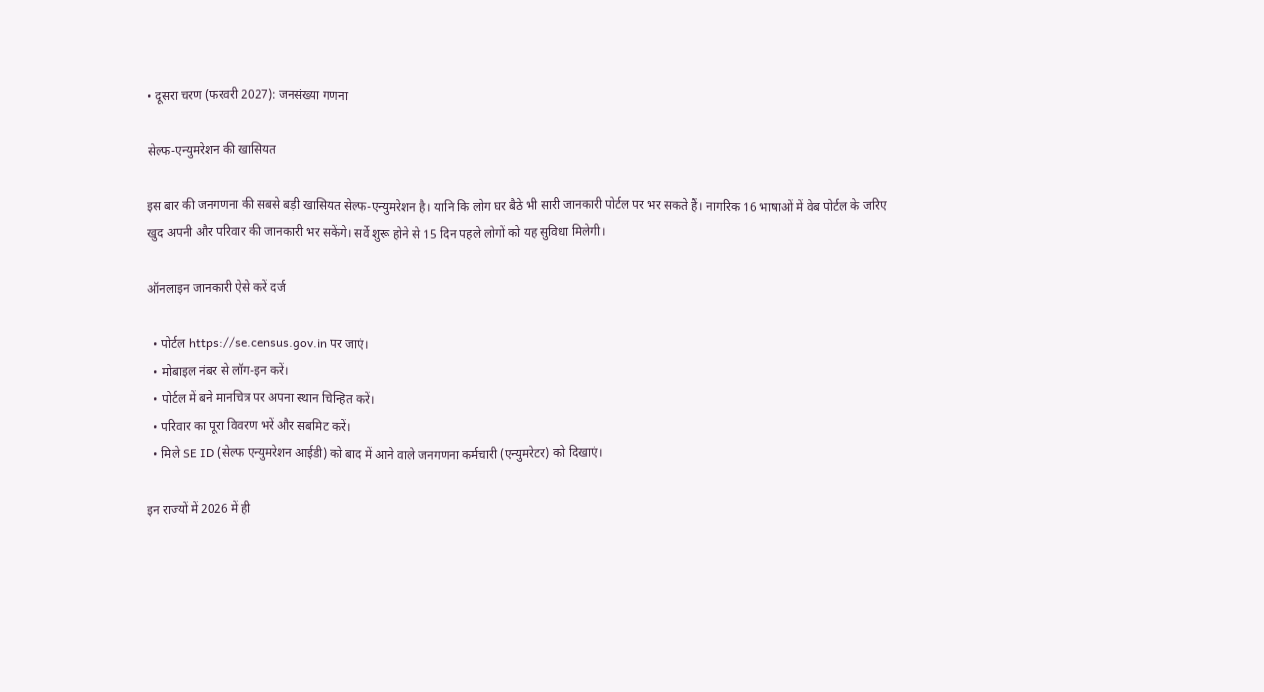• दूसरा चरण (फरवरी 2027): जनसंख्या गणना

सेल्फ-एन्युमरेशन की खासियत

इस बार की जनगणना की सबसे बड़ी खासियत सेल्फ-एन्युमरेशन है। यानि कि लोग घर बैठे भी सारी जानकारी पोर्टल पर भर सकते हैं। नागरिक 16 भाषाओं में वेब पोर्टल के जरिए खुद अपनी और परिवार की जानकारी भर सकेंगे। सर्वे शुरू होने से 15 दिन पहले लोगों को यह सुविधा मिलेगी।

ऑनलाइन जानकारी ऐसे करें दर्ज

  • पोर्टल https://se.census.gov.in पर जाएं।
  • मोबाइल नंबर से लॉग-इन करें।
  • पोर्टल में बने मानचित्र पर अपना स्थान चिन्हित करें।
  • परिवार का पूरा विवरण भरें और सबमिट करें।
  • मिले SE ID (सेल्फ एन्युमरेशन आईडी) को बाद में आने वाले जनगणना कर्मचारी (एन्युमरेटर) को दिखाएं।

इन राज्यों में 2026 में ही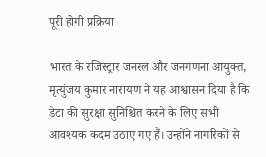पूरी होगी प्रक्रिया

भारत के रजिस्ट्रार जनरल और जनगणना आयुक्त, मृत्युंजय कुमार नारायण ने यह आश्वासन दिया है कि डेटा की सुरक्षा सुनिश्चित करने के लिए सभी आवश्यक कदम उठाए गए हैं। उन्होंने नागरिकों से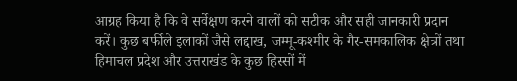आग्रह किया है कि वे सर्वेक्षण करने वालों को सटीक और सही जानकारी प्रदान करें। कुछ बर्फीले इलाकों जैसे लद्दाख, जम्मू-कश्मीर के गैर-समकालिक क्षेत्रों तथा हिमाचल प्रदेश और उत्तराखंड के कुछ हिस्सों में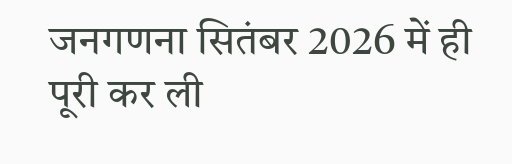जनगणना सितंबर 2026 में ही पूरी कर ली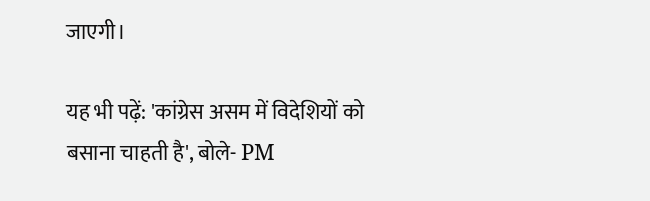जाएगी।

यह भी पढ़ें: 'कांग्रेस असम में विदेशियों को बसाना चाहती है', बोले- PM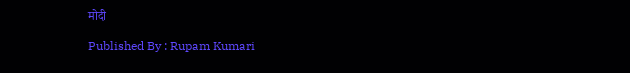मोदी

Published By : Rupam Kumari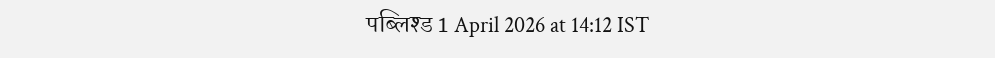पब्लिश्ड 1 April 2026 at 14:12 IST